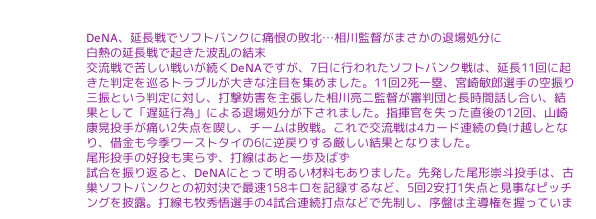DeNA、延長戦でソフトバンクに痛恨の敗北…相川監督がまさかの退場処分に
白熱の延長戦で起きた波乱の結末
交流戦で苦しい戦いが続くDeNAですが、7日に行われたソフトバンク戦は、延長11回に起きた判定を巡るトラブルが大きな注目を集めました。11回2死一塁、宮崎敏郎選手の空振り三振という判定に対し、打撃妨害を主張した相川亮二監督が審判団と長時間話し合い、結果として「遅延行為」による退場処分が下されました。指揮官を失った直後の12回、山崎康晃投手が痛い2失点を喫し、チームは敗戦。これで交流戦は4カード連続の負け越しとなり、借金も今季ワーストタイの6に逆戻りする厳しい結果となりました。
尾形投手の好投も実らず、打線はあと一歩及ばず
試合を振り返ると、DeNAにとって明るい材料もありました。先発した尾形崇斗投手は、古巣ソフトバンクとの初対決で最速158キロを記録するなど、5回2安打1失点と見事なピッチングを披露。打線も牧秀悟選手の4試合連続打点などで先制し、序盤は主導権を握っていま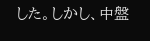した。しかし、中盤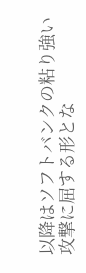以降はソフトバンクの粘り強い攻撃に屈する形とな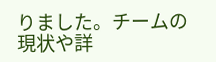りました。チームの現状や詳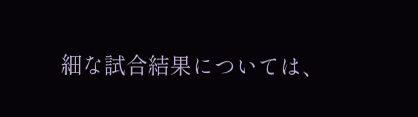細な試合結果については、